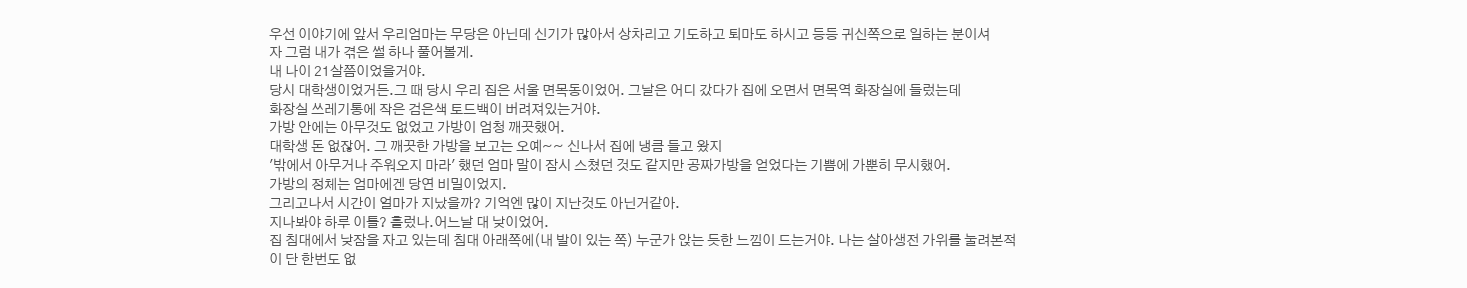우선 이야기에 앞서 우리엄마는 무당은 아닌데 신기가 많아서 상차리고 기도하고 퇴마도 하시고 등등 귀신쪽으로 일하는 분이셔
자 그럼 내가 겪은 썰 하나 풀어볼게.
내 나이 21살쯤이었을거야.
당시 대학생이었거든.그 때 당시 우리 집은 서울 면목동이었어. 그날은 어디 갔다가 집에 오면서 면목역 화장실에 들렀는데
화장실 쓰레기통에 작은 검은색 토드백이 버려져있는거야.
가방 안에는 아무것도 없었고 가방이 엄청 깨끗했어.
대학생 돈 없잖어. 그 깨끗한 가방을 보고는 오예~~ 신나서 집에 냉큼 들고 왔지
'밖에서 아무거나 주워오지 마라' 했던 엄마 말이 잠시 스쳤던 것도 같지만 공짜가방을 얻었다는 기쁨에 가뿐히 무시했어.
가방의 정체는 엄마에겐 당연 비밀이었지.
그리고나서 시간이 얼마가 지났을까? 기억엔 많이 지난것도 아닌거같아.
지나봐야 하루 이틀? 흘렀나.어느날 대 낮이었어.
집 침대에서 낮잠을 자고 있는데 침대 아래쪽에(내 발이 있는 쪽) 누군가 앉는 듯한 느낌이 드는거야. 나는 살아생전 가위를 눌려본적이 단 한번도 없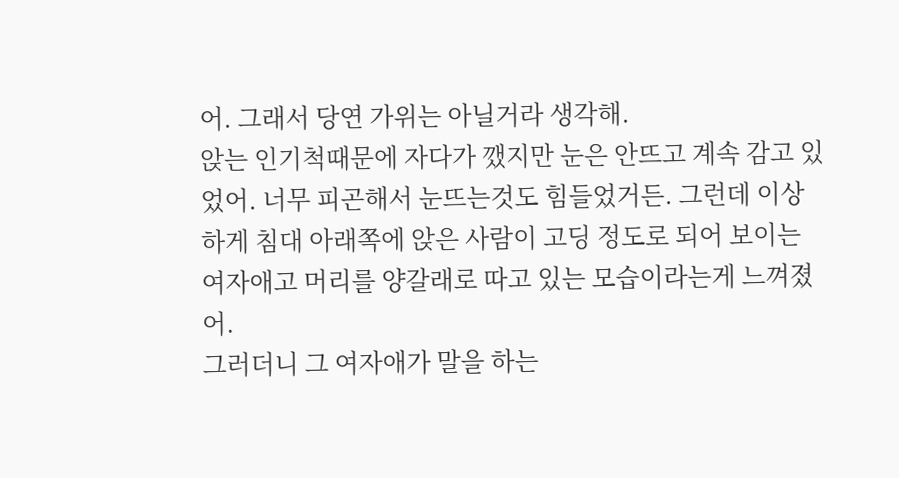어. 그래서 당연 가위는 아닐거라 생각해.
앉는 인기척때문에 자다가 깼지만 눈은 안뜨고 계속 감고 있었어. 너무 피곤해서 눈뜨는것도 힘들었거든. 그런데 이상하게 침대 아래쪽에 앉은 사람이 고딩 정도로 되어 보이는 여자애고 머리를 양갈래로 따고 있는 모습이라는게 느껴졌어.
그러더니 그 여자애가 말을 하는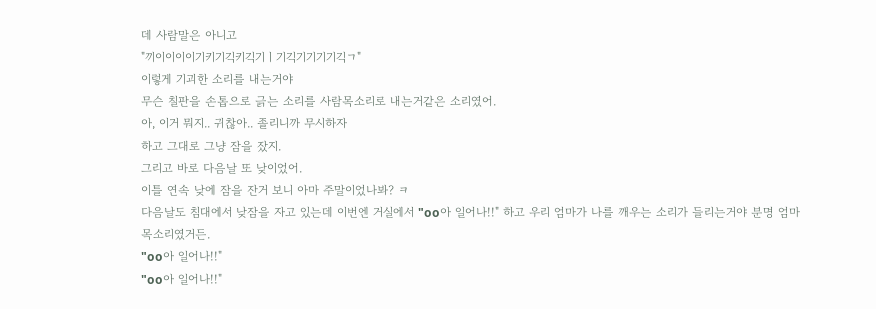데 사람말은 아니고
"끼이이이이기키기긱키긱기ㅣ기긱기기기기긱ㄱ"
이렇게 기괴한 소리를 내는거야
무슨 칠판을 손톱으로 긁는 소리를 사람목소리로 내는거같은 소리였어.
아, 이거 뭐지.. 귀찮아.. 졸리니까 무시하자
하고 그대로 그냥 잠을 잤지.
그리고 바로 다음날 또 낮이었어.
이틀 연속 낮에 잠을 잔거 보니 아마 주말이었나봐? ㅋ
다음날도 침대에서 낮잠을 자고 있는데 이번엔 거실에서 "oo아 일어나!!" 하고 우리 엄마가 나를 깨우는 소리가 들리는거야 분명 엄마 목소리였거든.
"oo아 일어나!!"
"oo아 일어나!!"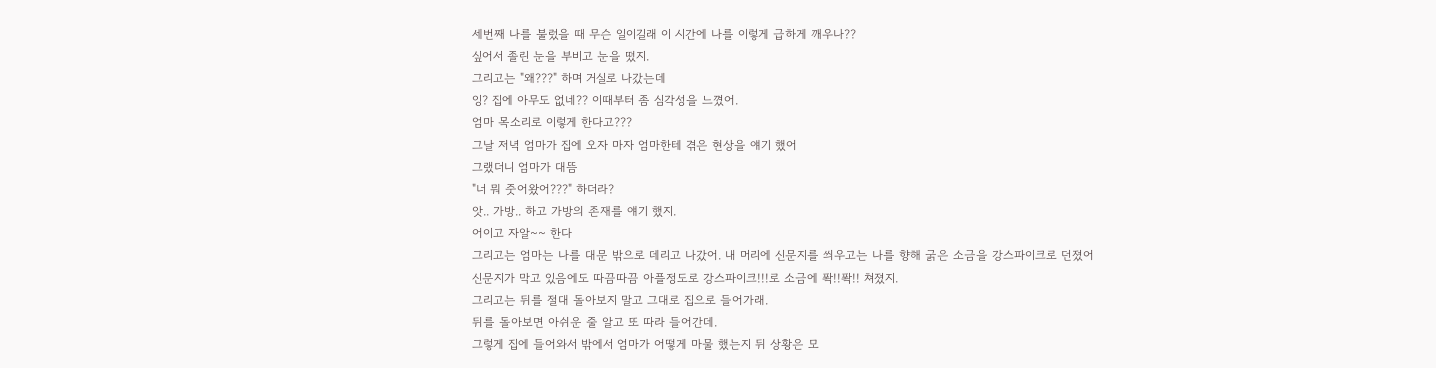세번째 나를 불렀을 때 무슨 일이길래 이 시간에 나를 이렇게 급하게 깨우나??
싶어서 졸린 눈을 부비고 눈을 떴지.
그리고는 "왜???" 하며 거실로 나갔는데
잉? 집에 아무도 없네?? 이때부터 좀 심각성을 느꼈어.
엄마 목소리로 이렇게 한다고???
그날 저녁 엄마가 집에 오자 마자 엄마한테 겪은 현상을 얘기 했어
그랬더니 엄마가 대뜸
"너 뭐 줏어왔어???" 하더라?
앗.. 가방.. 하고 가방의 존재를 얘기 했지.
어이고 자알~~ 한다
그리고는 엄마는 나를 대문 밖으로 데리고 나갔어. 내 머리에 신문지를 씌우고는 나를 향해 굵은 소금을 강스파이크로 던졌어
신문지가 막고 있음에도 따끔따끔 아플정도로 강스파이크!!!로 소금에 퐉!!퐉!! 쳐졌지.
그리고는 뒤를 절대 돌아보지 말고 그대로 집으로 들어가래.
뒤를 돌아보면 아쉬운 줄 알고 또 따라 들어간데.
그렇게 집에 들어와서 밖에서 엄마가 어떻게 마물 했는지 뒤 상황은 모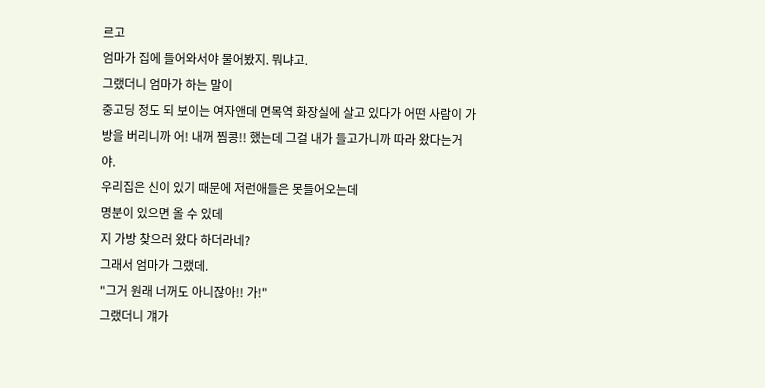르고
엄마가 집에 들어와서야 물어봤지. 뭐냐고.
그랬더니 엄마가 하는 말이
중고딩 정도 되 보이는 여자앤데 면목역 화장실에 살고 있다가 어떤 사람이 가방을 버리니까 어! 내꺼 찜콩!! 했는데 그걸 내가 들고가니까 따라 왔다는거야.
우리집은 신이 있기 때문에 저런애들은 못들어오는데
명분이 있으면 올 수 있데
지 가방 찾으러 왔다 하더라네?
그래서 엄마가 그랬데.
"그거 원래 너꺼도 아니잖아!! 가!"
그랬더니 걔가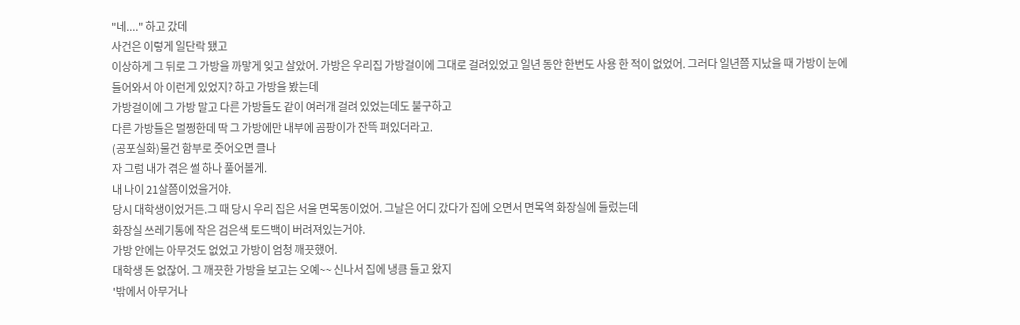"네...." 하고 갔데
사건은 이렇게 일단락 됐고
이상하게 그 뒤로 그 가방을 까맣게 잊고 살았어. 가방은 우리집 가방걸이에 그대로 걸려있었고 일년 동안 한번도 사용 한 적이 없었어. 그러다 일년쯤 지났을 때 가방이 눈에 들어와서 아 이런게 있었지? 하고 가방을 봤는데
가방걸이에 그 가방 말고 다른 가방들도 같이 여러개 걸려 있었는데도 불구하고
다른 가방들은 멀쩡한데 딱 그 가방에만 내부에 곰팡이가 잔뜩 펴있더라고.
(공포실화)물건 함부로 줏어오면 클나
자 그럼 내가 겪은 썰 하나 풀어볼게.
내 나이 21살쯤이었을거야.
당시 대학생이었거든.그 때 당시 우리 집은 서울 면목동이었어. 그날은 어디 갔다가 집에 오면서 면목역 화장실에 들렀는데
화장실 쓰레기통에 작은 검은색 토드백이 버려져있는거야.
가방 안에는 아무것도 없었고 가방이 엄청 깨끗했어.
대학생 돈 없잖어. 그 깨끗한 가방을 보고는 오예~~ 신나서 집에 냉큼 들고 왔지
'밖에서 아무거나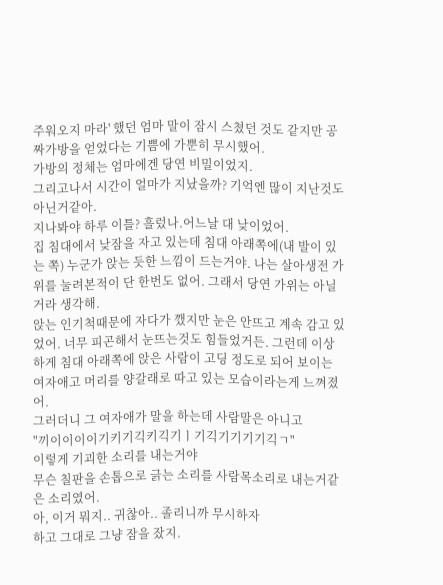주워오지 마라' 했던 엄마 말이 잠시 스쳤던 것도 같지만 공짜가방을 얻었다는 기쁨에 가뿐히 무시했어.
가방의 정체는 엄마에겐 당연 비밀이었지.
그리고나서 시간이 얼마가 지났을까? 기억엔 많이 지난것도 아닌거같아.
지나봐야 하루 이틀? 흘렀나.어느날 대 낮이었어.
집 침대에서 낮잠을 자고 있는데 침대 아래쪽에(내 발이 있는 쪽) 누군가 앉는 듯한 느낌이 드는거야. 나는 살아생전 가위를 눌려본적이 단 한번도 없어. 그래서 당연 가위는 아닐거라 생각해.
앉는 인기척때문에 자다가 깼지만 눈은 안뜨고 계속 감고 있었어. 너무 피곤해서 눈뜨는것도 힘들었거든. 그런데 이상하게 침대 아래쪽에 앉은 사람이 고딩 정도로 되어 보이는 여자애고 머리를 양갈래로 따고 있는 모습이라는게 느껴졌어.
그러더니 그 여자애가 말을 하는데 사람말은 아니고
"끼이이이이기키기긱키긱기ㅣ기긱기기기기긱ㄱ"
이렇게 기괴한 소리를 내는거야
무슨 칠판을 손톱으로 긁는 소리를 사람목소리로 내는거같은 소리였어.
아, 이거 뭐지.. 귀찮아.. 졸리니까 무시하자
하고 그대로 그냥 잠을 잤지.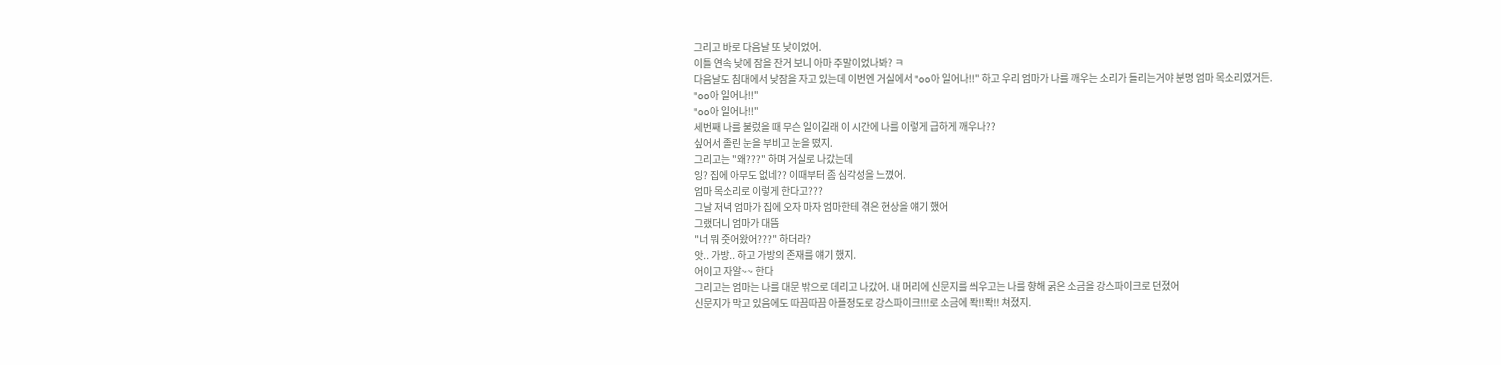그리고 바로 다음날 또 낮이었어.
이틀 연속 낮에 잠을 잔거 보니 아마 주말이었나봐? ㅋ
다음날도 침대에서 낮잠을 자고 있는데 이번엔 거실에서 "oo아 일어나!!" 하고 우리 엄마가 나를 깨우는 소리가 들리는거야 분명 엄마 목소리였거든.
"oo아 일어나!!"
"oo아 일어나!!"
세번째 나를 불렀을 때 무슨 일이길래 이 시간에 나를 이렇게 급하게 깨우나??
싶어서 졸린 눈을 부비고 눈을 떴지.
그리고는 "왜???" 하며 거실로 나갔는데
잉? 집에 아무도 없네?? 이때부터 좀 심각성을 느꼈어.
엄마 목소리로 이렇게 한다고???
그날 저녁 엄마가 집에 오자 마자 엄마한테 겪은 현상을 얘기 했어
그랬더니 엄마가 대뜸
"너 뭐 줏어왔어???" 하더라?
앗.. 가방.. 하고 가방의 존재를 얘기 했지.
어이고 자알~~ 한다
그리고는 엄마는 나를 대문 밖으로 데리고 나갔어. 내 머리에 신문지를 씌우고는 나를 향해 굵은 소금을 강스파이크로 던졌어
신문지가 막고 있음에도 따끔따끔 아플정도로 강스파이크!!!로 소금에 퐉!!퐉!! 쳐졌지.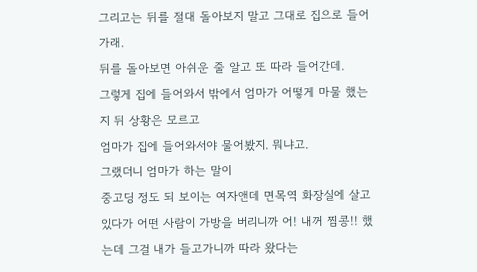그리고는 뒤를 절대 돌아보지 말고 그대로 집으로 들어가래.
뒤를 돌아보면 아쉬운 줄 알고 또 따라 들어간데.
그렇게 집에 들어와서 밖에서 엄마가 어떻게 마물 했는지 뒤 상황은 모르고
엄마가 집에 들어와서야 물어봤지. 뭐냐고.
그랬더니 엄마가 하는 말이
중고딩 정도 되 보이는 여자앤데 면목역 화장실에 살고 있다가 어떤 사람이 가방을 버리니까 어! 내꺼 찜콩!! 했는데 그걸 내가 들고가니까 따라 왔다는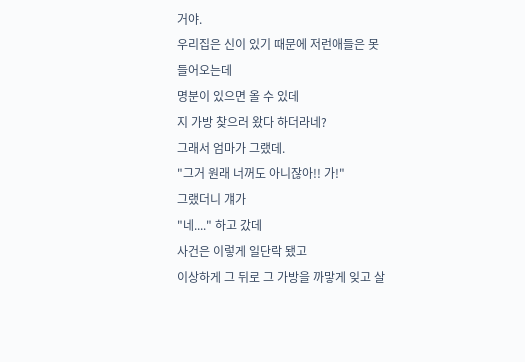거야.
우리집은 신이 있기 때문에 저런애들은 못들어오는데
명분이 있으면 올 수 있데
지 가방 찾으러 왔다 하더라네?
그래서 엄마가 그랬데.
"그거 원래 너꺼도 아니잖아!! 가!"
그랬더니 걔가
"네...." 하고 갔데
사건은 이렇게 일단락 됐고
이상하게 그 뒤로 그 가방을 까맣게 잊고 살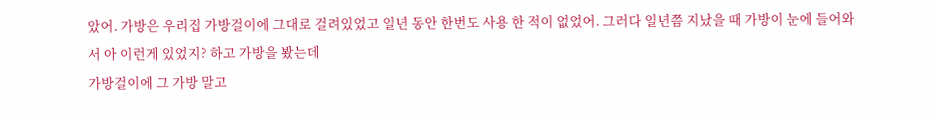았어. 가방은 우리집 가방걸이에 그대로 걸려있었고 일년 동안 한번도 사용 한 적이 없었어. 그러다 일년쯤 지났을 때 가방이 눈에 들어와서 아 이런게 있었지? 하고 가방을 봤는데
가방걸이에 그 가방 말고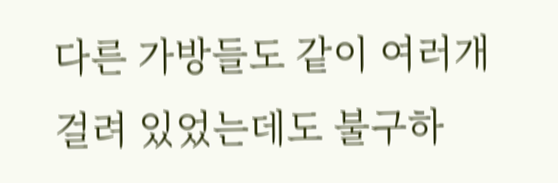다른 가방들도 같이 여러개 걸려 있었는데도 불구하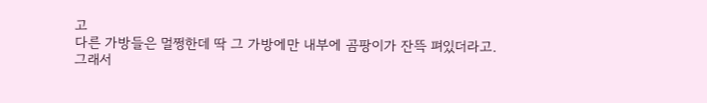고
다른 가방들은 멀쩡한데 딱 그 가방에만 내부에 곰팡이가 잔뜩 펴있더라고.
그래서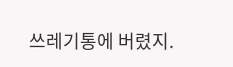쓰레기통에 버렸지.